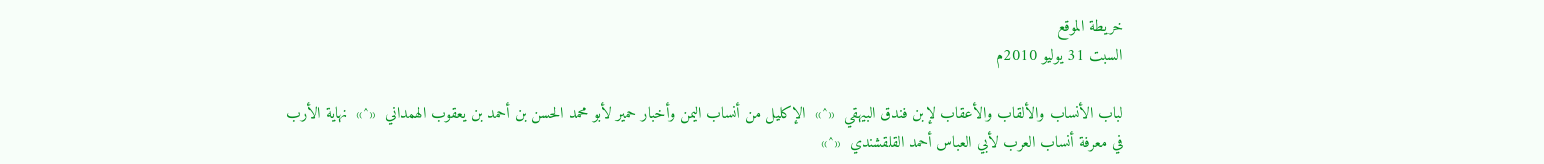خريطة الموقع
السبت 31 يوليو 2010م

لباب الأنساب والألقاب والأعقاب لإبن فندق البيهقي  «^»  الإكليل من أنساب اليمن وأخبار حمير لأبو محمد الحسن بن أحمد بن يعقوب الهمداني  «^»  نهاية الأرب في معرفة أنساب العرب لأبي العباس أحمد القلقشندي  «^»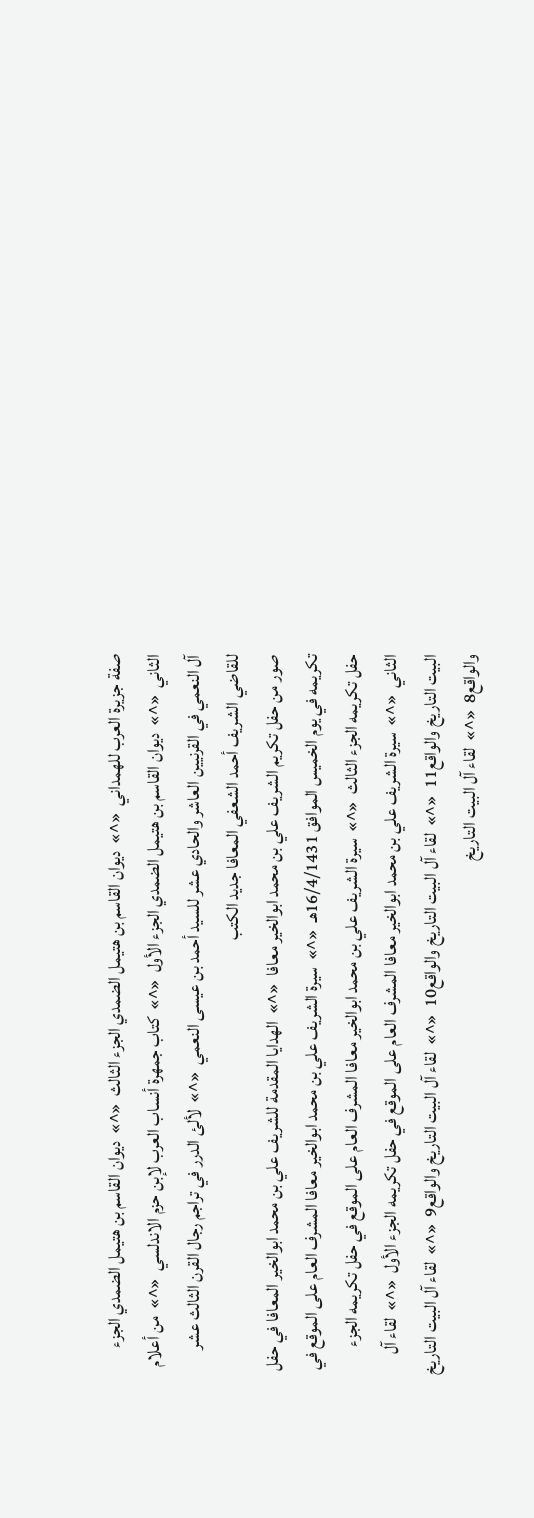صفة جزيرة العرب للهمداني  «^»  ديوان القاسم بن هتيمل الضمدي الجزء الثالث  «^»  ديوان القاسم بن هتيمل الضمدي الجزء الثاني  «^»  ديوان القاسم بن هتيمل الضمدي الجزء الأول  «^»  كتاب جمهرة أنساب العرب لإبن حزم الاندلسي  «^»  من أعلام آل النعمي في القرنيين العاشر والحادي عشر للسيد أحمد بن عيسى النعمي  «^»  لألئ الدرر في تراجم رجال القرن الثالث عشر للقاضي الشريف أحمد الشعفي المعافا جديد الكتب
صور من حفل تكريم الشريف علي بن محمد ابوالخير معافا  «^»  الهدايا المقدمة للشريف علي بن محمد ابوالخير المعافا في حفل تكريمه في يوم الخميس الموافق 16/4/1431هـ  «^»  سيرة الشريف علي بن محمد ابوالخير معافا المشرف العام على الموقع في حفل تكريمه الجزء الثالث  «^»  سيرة الشريف علي بن محمد ابوالخير معافا المشرف العام على الموقع في حفل تكريمه الجزء الثاني  «^»  سيرة الشريف علي بن محمد ابوالخير معافا المشرف العام على الموقع في حفل تكريمه الجزء الأول  «^»  لقاء آل البيت التاريخ والواقع11  «^»  لقاء آل البيت التاريخ والواقع10  «^»  لقاء آل البيت التاريخ والواقع9  «^»  لقاء آل البيت التاريخ والواقع8  «^»  لقاء آل البيت التاريخ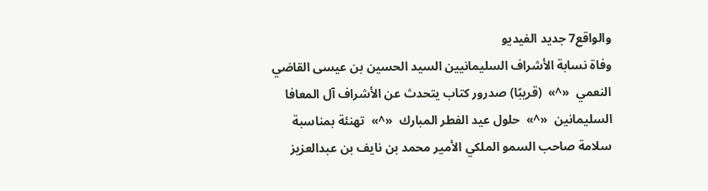والواقع7 جديد الفيديو
وفاة نسابة الأشراف السليمانيين السيد الحسين بن عيسى القاضي النعمي  «^»  (قريبًا) صدرور كتاب يتحدث عن الأشراف آل المعافا السليمانين  «^»  حلول عيد الفطر المبارك  «^»  تهنئة بمناسبة سلامة صاحب السمو الملكي الأمير محمد بن نايف بن عبدالعزيز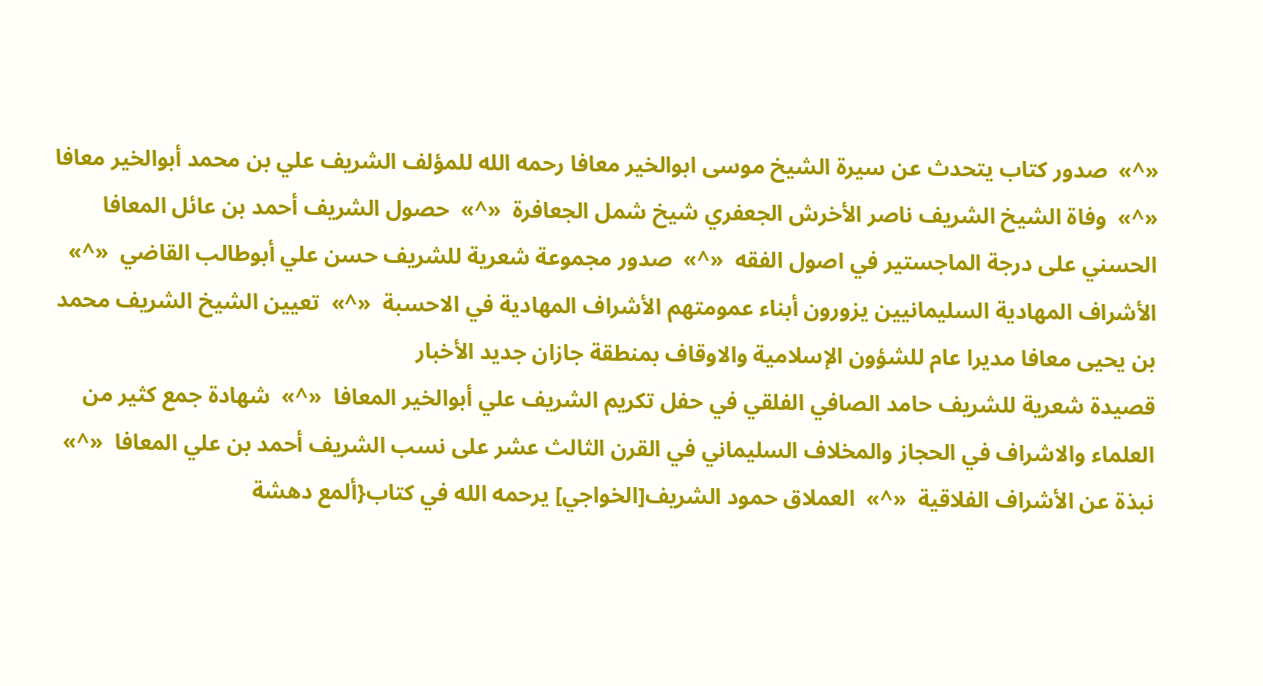«^»  صدور كتاب يتحدث عن سيرة الشيخ موسى ابوالخير معافا رحمه الله للمؤلف الشريف علي بن محمد أبوالخير معافا  «^»  وفاة الشيخ الشريف ناصر الأخرش الجعفري شيخ شمل الجعافرة  «^»  حصول الشريف أحمد بن عائل المعافا الحسني على درجة الماجستير في اصول الفقه  «^»  صدور مجموعة شعرية للشريف حسن علي أبوطالب القاضي  «^»  الأشراف المهادية السليمانيين يزورون أبناء عمومتهم الأشراف المهادية في الاحسبة  «^»  تعيين الشيخ الشريف محمد بن يحيى معافا مديرا عام للشؤون الإسلامية والاوقاف بمنطقة جازان جديد الأخبار
قصيدة شعرية للشريف حامد الصافي الفلقي في حفل تكريم الشريف علي أبوالخير المعافا  «^»  شهادة جمع كثير من العلماء والاشراف في الحجاز والمخلاف السليماني في القرن الثالث عشر على نسب الشريف أحمد بن علي المعافا  «^»  نبذة عن الأشراف الفلاقية  «^»  العملاق حمود الشريف[الخواجي] يرحمه الله في كتاب{ألمع دهشة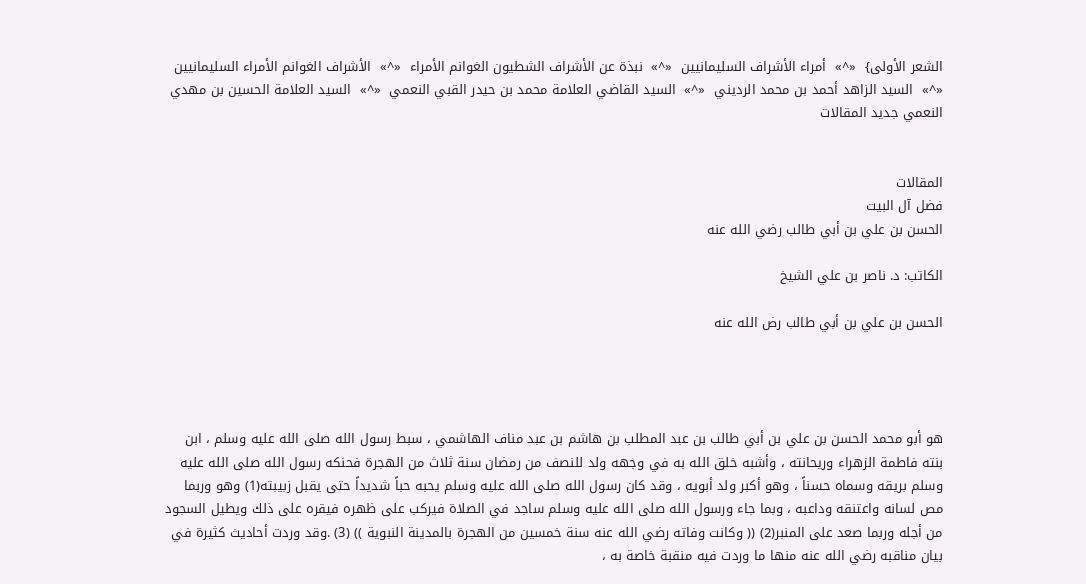الشعر الأولى}  «^»  أمراء الأشراف السليمانيين  «^»  نبذة عن الأشراف الشطيون الغوانم الأمراء  «^»  الأشراف الغوانم الأمراء السليمانيين  «^»  السيد الزاهد أحمد بن محمد الرديني  «^»  السيد القاضي العلامة محمد بن حيدر القبي النعمي  «^»  السيد العلامة الحسين بن مهدي النعمي جديد المقالات


المقالات
فضل آل البيت
الحسن بن علي بن أبي طالب رضي الله عنه

الكاتب: د. ناصر بن علي الشيخ

الحسن بن علي بن أبي طالب رض الله عنه




هو أبو محمد الحسن بن علي بن أبي طالب بن عبد المطلب بن هاشم بن عبد مناف الهاشمي ، سبط رسول الله صلى الله عليه وسلم ، ابن بنته فاطمة الزهراء وريحانته ، وأشبه خلق الله به في وجهه ولد للنصف من رمضان سنة ثلاث من الهجرة فحنكه رسول الله صلى الله عليه وسلم بريقه وسماه حسناً ، وهو أكبر ولد أبويه ، وقد كان رسول الله صلى الله عليه وسلم يحبه حباً شديداً حتى يقبل زبيبته(1) وهو وربما مص لسانه واعتنقه وداعبه ، وبما جاء ورسول الله صلى الله عليه وسلم ساجد في الصلاة فيركب على ظهره فيقره على ذلك ويطيل السجود من أجله وربما صعد على المنبر(2) (( وكانت وفاته رضي الله عنه سنة خمسين من الهجرة بالمدينة النبوية )) (3) .وقد وردت أحاديث كثيرة في بيان مناقبه رضي الله عنه منها ما وردت فيه منقبة خاصة به ،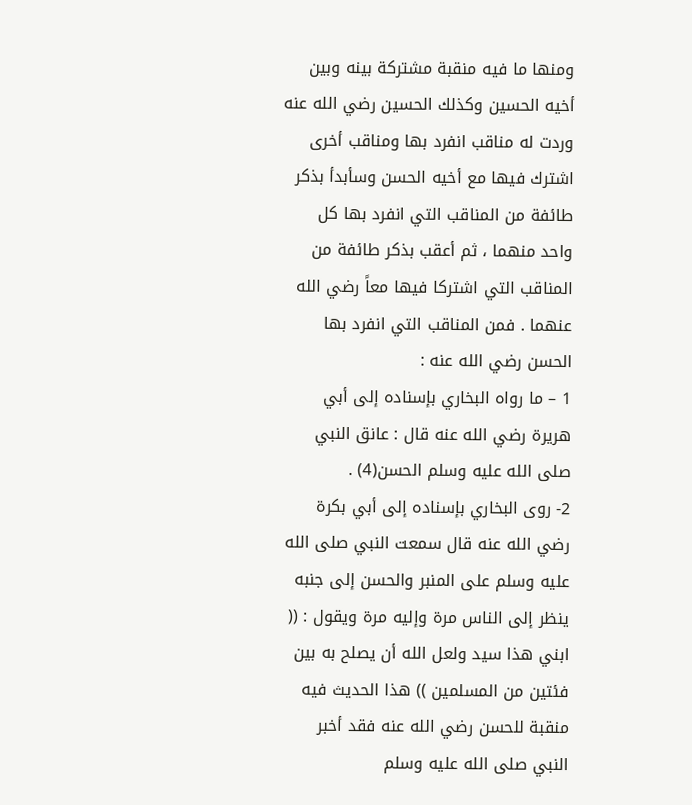ومنها ما فيه منقبة مشتركة بينه وبين أخيه الحسين وكذلك الحسين رضي الله عنه وردت له مناقب انفرد بها ومناقب أخرى اشترك فيها مع أخيه الحسن وسأبدأ بذكر طائفة من المناقب التي انفرد بها كل واحد منهما ، ثم أعقب بذكر طائفة من المناقب التي اشتركا فيها معاً رضي الله عنهما . فمن المناقب التي انفرد بها الحسن رضي الله عنه :
1 – ما رواه البخاري بإسناده إلى أبي هريرة رضي الله عنه قال : عانق النبي صلى الله عليه وسلم الحسن(4) .
2- روى البخاري بإسناده إلى أبي بكرة رضي الله عنه قال سمعت النبي صلى الله عليه وسلم على المنبر والحسن إلى جنبه ينظر إلى الناس مرة وإليه مرة ويقول : (( ابني هذا سيد ولعل الله أن يصلح به بين فئتين من المسلمين )) هذا الحديث فيه منقبة للحسن رضي الله عنه فقد أخبر النبي صلى الله عليه وسلم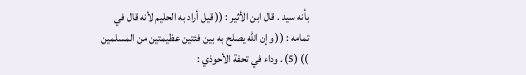بأنه سيد . قال ابن الأثير : (( قيل أراد به الحليم لأنه قال في تمامه : (( وإن الله يصلح به بين فئتين عظيمتين من المسلمين )) (5) . وداء في تحفة الأحوذي :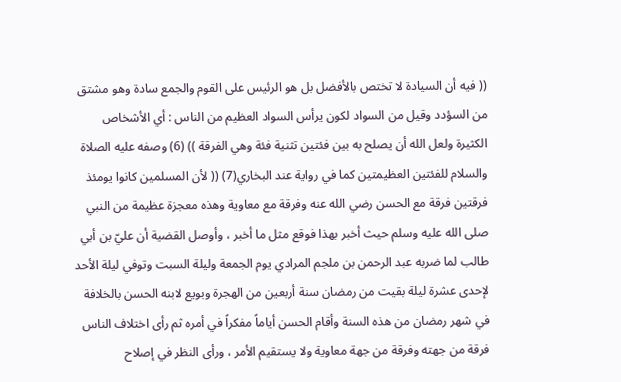(( فيه أن السيادة لا تختص بالأفضل بل هو الرئيس على القوم والجمع سادة وهو مشتق من السؤدد وقيل من السواد لكون يرأس السواد العظيم من الناس : أي الأشخاص الكثيرة ولعل الله أن يصلح به بين فئتين تثنية فئة وهي الفرقة )) (6) وصفه عليه الصلاة والسلام للفئتين العظيمتين كما في رواية عند البخاري(7) (( لأن المسلمين كانوا يومئذ فرقتين فرقة مع الحسن رضي الله عنه وفرقة مع معاوية وهذه معجزة عظيمة من النبي صلى الله عليه وسلم حيث أخبر بهذا فوقع مثل ما أخبر ، وأوصل القضية أن عليّ بن أبي طالب لما ضربه عبد الرحمن بن ملجم المرادي يوم الجمعة وليلة السبت وتوفي ليلة الأحد لإحدى عشرة ليلة بقيت من رمضان سنة أربعين من الهجرة وبويع لابنه الحسن بالخلافة في شهر رمضان من هذه السنة وأقام الحسن أياماً مفكراً في أمره ثم رأى اختلاف الناس فرقة من جهته وفرقة من جهة معاوية ولا يستقيم الأمر ، ورأى النظر في إصلاح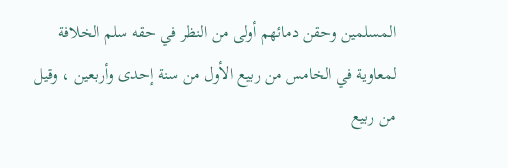المسلمين وحقن دمائهم أولى من النظر في حقه سلم الخلافة لمعاوية في الخامس من ربيع الأول من سنة إحدى وأربعين ، وقيل من ربيع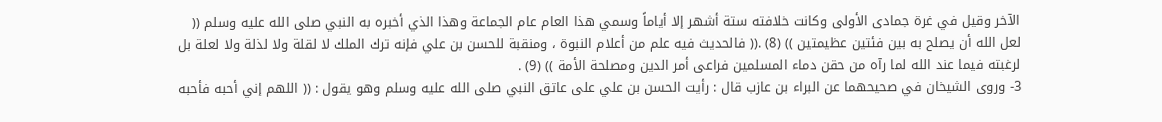الآخر وقيل في غرة جمادى الأولى وكانت خلافته ستة أشهر إلا أياماً وسمي هذا العام عام الجماعة وهذا الذي أخبره به النبي صلى الله عليه وسلم (( لعل الله أن يصلح به بين فئتين عظيمتين )) (8) .(( فالحديث فيه علم من أعلام النبوة ، ومنقبة للحسن بن علي فإنه ترك الملك لا لقلة ولا لذلة ولا لعلة بل لرغبته فيما عند الله لما رآه من حقن دماء المسلمين فراعى أمر الدين ومصلحة الأمة )) (9) .
3- وروى الشيخان في صحيحهما عن البراء بن عازب قال : رأيت الحسن بن علي على عاتق النبي صلى الله عليه وسلم وهو يقول : (( اللهم إني أحبه فأحبه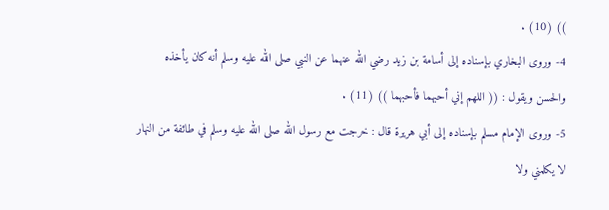)) (10) .
4- وروى البخاري بإسناده إلى أسامة بن زيد رضي الله عنهما عن النبي صلى الله عليه وسلم أنه كان يأخذه والحسن ويقول : (( اللهم إني أحبهما فأحبهما )) (11) .
5- وروى الإمام مسلم بإسناده إلى أبي هريرة قال : خرجت مع رسول الله صلى الله عليه وسلم في طائفة من النهار لا يكلمني ولا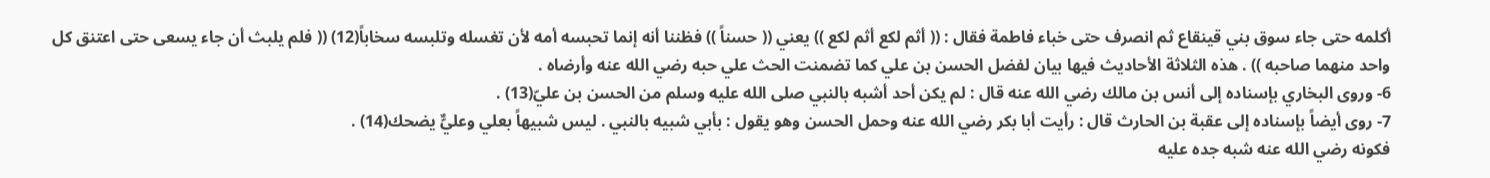أكلمه حتى جاء سوق بني قينقاع ثم انصرف حتى خباء فاطمة فقال : (( أثم لكع أثم لكع )) يعني (( حسناً )) فظننا أنه إنما تحبسه أمه لأن تغسله وتلبسه سخاباً(12) (( فلم يلبث أن جاء يسعى حتى اعتنق كل واحد منهما صاحبه )) . هذه الثلاثة الأحاديث فيها بيان لفضل الحسن بن علي كما تضمنت الحث علي حبه رضي الله عنه وأرضاه .
6- وروى البخاري بإسناده إلى أنس بن مالك رضي الله عنه قال : لم يكن أحد أشبه بالنبي صلى الله عليه وسلم من الحسن بن عليّ(13) .
7- روى أيضاً بإسناده إلى عقبة بن الحارث قال : رأيت أبا بكر رضي الله عنه وحمل الحسن وهو يقول : بأبي شبيه بالنبي . ليس شبيهاً بعلي وعليٌّ يضحك(14) .
فكونه رضي الله عنه شبه جده عليه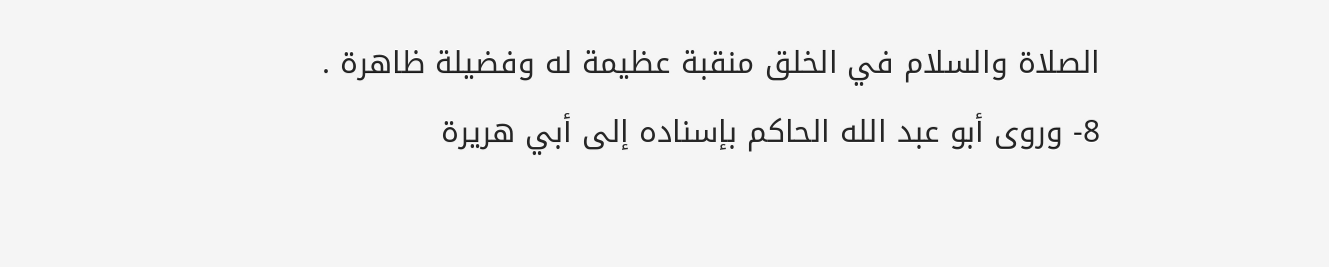الصلاة والسلام في الخلق منقبة عظيمة له وفضيلة ظاهرة .
8- وروى أبو عبد الله الحاكم بإسناده إلى أبي هريرة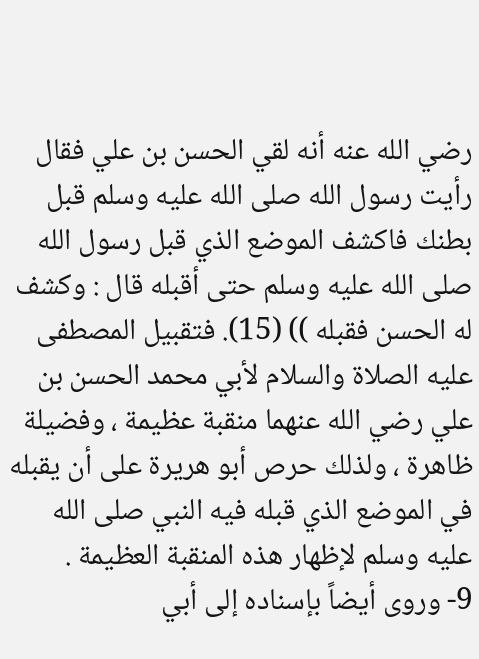رضي الله عنه أنه لقي الحسن بن علي فقال رأيت رسول الله صلى الله عليه وسلم قبل بطنك فاكشف الموضع الذي قبل رسول الله صلى الله عليه وسلم حتى أقبله قال : وكشف له الحسن فقبله )) (15). فتقبيل المصطفى عليه الصلاة والسلام لأبي محمد الحسن بن علي رضي الله عنهما منقبة عظيمة ، وفضيلة ظاهرة ، ولذلك حرص أبو هريرة على أن يقبله في الموضع الذي قبله فيه النبي صلى الله عليه وسلم لإظهار هذه المنقبة العظيمة .
9- وروى أيضاً بإسناده إلى أبي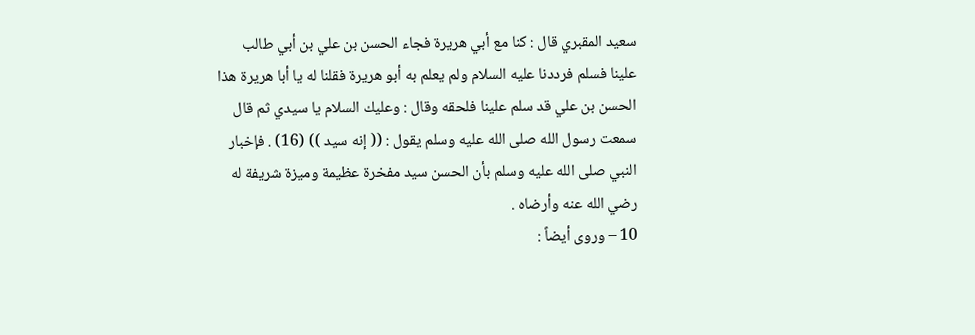سعيد المقبري قال : كنا مع أبي هريرة فجاء الحسن بن علي بن أبي طالب علينا فسلم فرددنا عليه السلام ولم يعلم به أبو هريرة فقلنا له يا أبا هريرة هذا الحسن بن علي قد سلم علينا فلحقه وقال : وعليك السلام يا سيدي ثم قال سمعت رسول الله صلى الله عليه وسلم يقول : (( إنه سيد )) (16) . فإخبار النبي صلى الله عليه وسلم بأن الحسن سيد مفخرة عظيمة وميزة شريفة له رضي الله عنه وأرضاه .
10 – وروى أيضاً :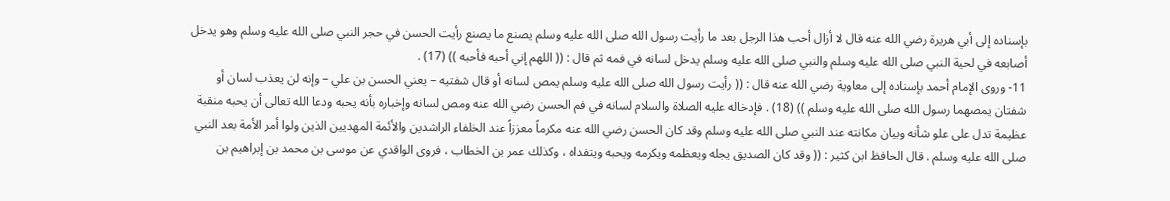بإسناده إلى أبي هريرة رضي الله عنه قال لا أزال أحب هذا الرجل بعد ما رأيت رسول الله صلى الله عليه وسلم يصنع ما يصنع رأيت الحسن في حجر النبي صلى الله عليه وسلم وهو يدخل أصابعه في لحية النبي صلى الله عليه وسلم والنبي صلى الله عليه وسلم يدخل لسانه في فمه ثم قال : (( اللهم إني أحبه فأحبه )) (17) .
11- وروى الإمام أحمد بإسناده إلى معاوية رضي الله عنه قال : (( رأيت رسول الله صلى الله عليه وسلم يمص لسانه أو قال شفتيه – يعني الحسن بن علي – وإنه لن يعذب لسان أو شفتان يمصهما رسول الله صلى الله عليه وسلم )) (18) . فإدخاله عليه الصلاة والسلام لسانه في فم الحسن رضي الله عنه ومص لسانه وإخباره بأنه يحبه ودعا الله تعالى أن يحبه منقبة عظيمة تدل على علو شأنه وبيان مكانته عند النبي صلى الله عليه وسلم وقد كان الحسن رضي الله عنه مكرماً معززاً عند الخلفاء الراشدين والأئمة المهديين الذين ولوا أمر الأمة بعد النبي صلى الله عليه وسلم . قال الحافظ ابن كثير : (( وقد كان الصديق يجله ويعظمه ويكرمه ويحبه ويتفداه ، وكذلك عمر بن الخطاب ، فروى الواقدي عن موسى بن محمد بن إبراهيم بن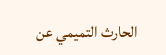الحارث التميمي عن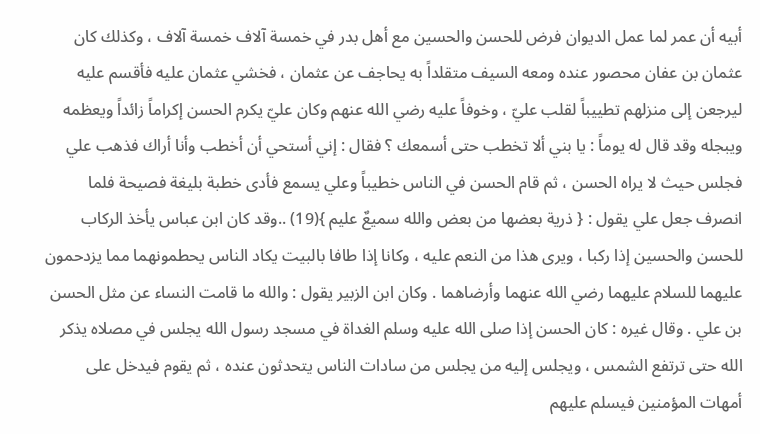أبيه أن عمر لما عمل الديوان فرض للحسن والحسين مع أهل بدر في خمسة آلاف خمسة آلاف ، وكذلك كان عثمان بن عفان محصور عنده ومعه السيف متقلداً به يحاجف عن عثمان ، فخشي عثمان عليه فأقسم عليه ليرجعن إلى منزلهم تطييباً لقلب عليّ ، وخوفاً عليه رضي الله عنهم وكان عليّ يكرم الحسن إكراماً زائداً ويعظمه ويبجله وقد قال له يوماً : يا بني ألا تخطب حتى أسمعك ؟ فقال : إني أستحي أن أخطب وأنا أراك فذهب علي فجلس حيث لا يراه الحسن ، ثم قام الحسن في الناس خطيباً وعلي يسمع فأدى خطبة بليغة فصيحة فلما انصرف جعل علي يقول : { ذرية بعضها من بعض والله سميعٌ عليم }(19) ..وقد كان ابن عباس يأخذ الركاب للحسن والحسين إذا ركبا ، ويرى هذا من النعم عليه ، وكانا إذا طافا بالبيت يكاد الناس يحطمونهما مما يزدحمون عليهما للسلام عليهما رضي الله عنهما وأرضاهما . وكان ابن الزبير يقول : والله ما قامت النساء عن مثل الحسن بن علي . وقال غيره : كان الحسن إذا صلى الله عليه وسلم الغداة في مسجد رسول الله يجلس في مصلاه يذكر الله حتى ترتفع الشمس ، ويجلس إليه من يجلس من سادات الناس يتحدثون عنده ، ثم يقوم فيدخل على أمهات المؤمنين فيسلم عليهم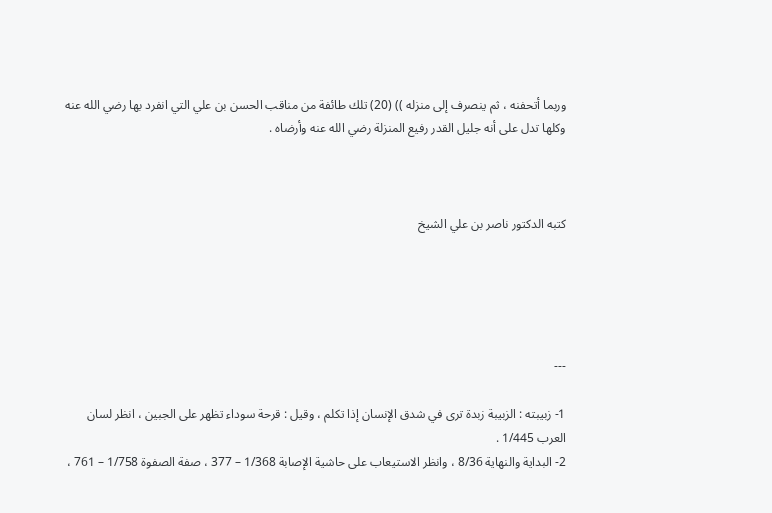وربما أتحفنه ، ثم ينصرف إلى منزله )) (20) تلك طائفة من مناقب الحسن بن علي التي انفرد بها رضي الله عنه وكلها تدل على أنه جليل القدر رفيع المنزلة رضي الله عنه وأرضاه .



كتبه الدكتور ناصر بن علي الشيخ





---

1- زبيبته : الزبيبة زبدة ترى في شدق الإنسان إذا تكلم ، وقيل : قرحة سوداء تظهر على الجبين ، انظر لسان العرب 1/445 .
2- البداية والنهاية 8/36 ، وانظر الاستيعاب على حاشية الإصابة 1/368 – 377 ، صفة الصفوة 1/758 – 761 ،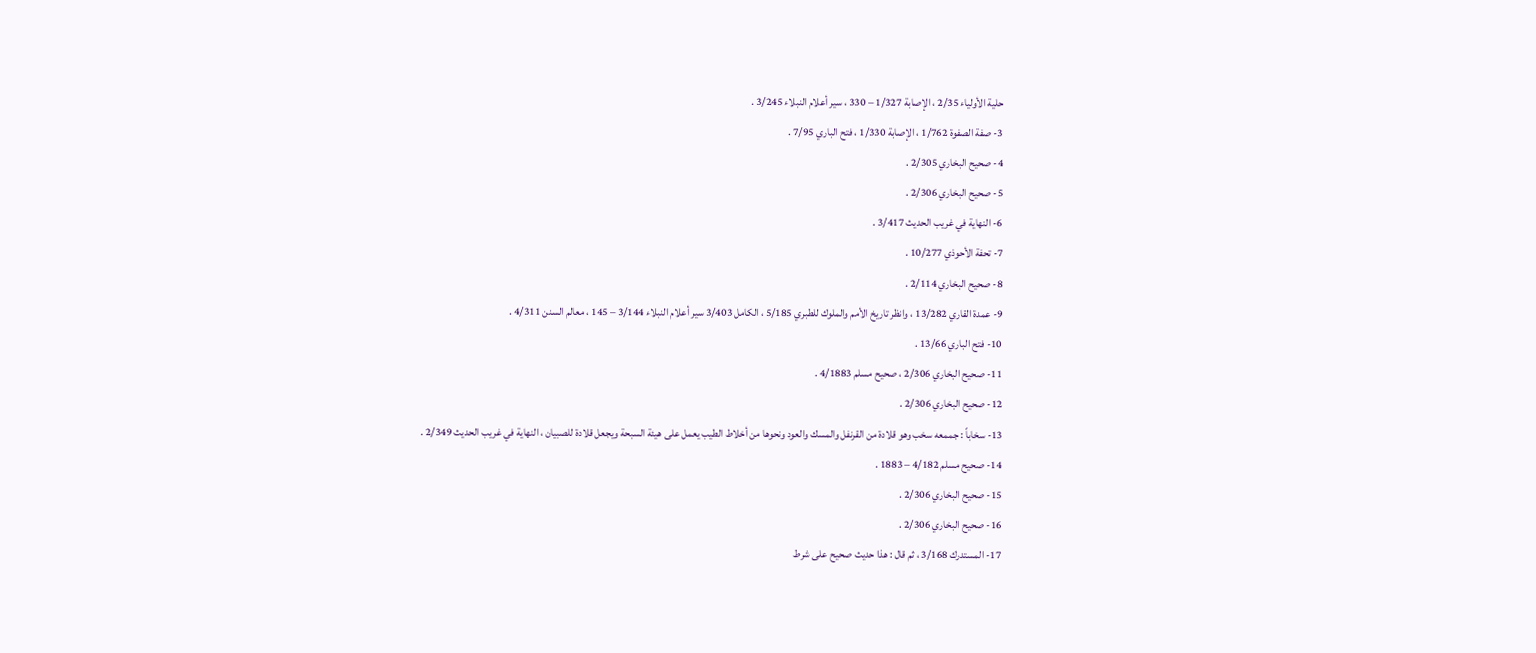حلية الأولياء 2/35 ، الإصابة 1/327 – 330 ، سير أعلام النبلاء 3/245 .
3- صفة الصفوة 1/762 ، الإصابة 1/330 ، فتح الباري 7/95 .
4- صحيح البخاري 2/305 .
5- صحيح البخاري 2/306 .
6- النهاية في غريب الحديث 3/417 .
7- تحفة الأحوذي 10/277 .
8- صحيح البخاري 2/114 .
9- عمدة القاري 13/282 ، وانظر تاريخ الأمم والملوك للطبري 5/185 ، الكامل 3/403 سير أعلام النبلاء 3/144 – 145 ، معالم السنن 4/311 .
10- فتح الباري 13/66 .
11- صحيح البخاري 2/306 ، صحيح مسلم 4/1883 .
12- صحيح البخاري 2/306 .
13- سخاباً : جممعه سخب وهو قلادة من القرنفل والمسك والعود ونحوها من أخلاط الطيب يعمل على هيئة السبحة ويجعل قلادة للصبيان ، النهاية في غريب الحديث 2/349 .
14- صحيح مسلم 4/182 – 1883 .
15- صحيح البخاري 2/306 .
16- صحيح البخاري 2/306 .
17- المستدرك 3/168 ، ثم قال : هذا حديث صحيح على شرط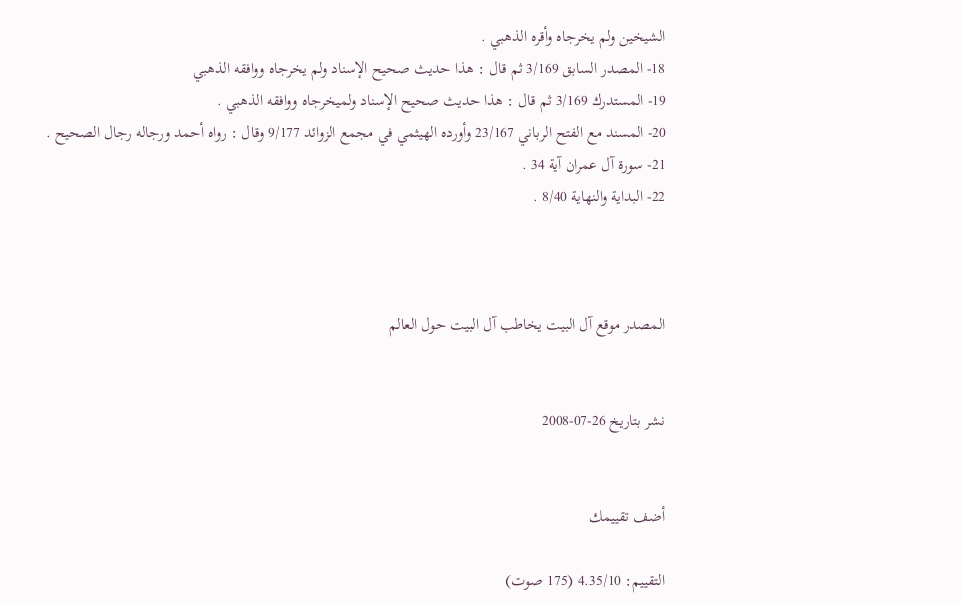الشيخين ولم يخرجاه وأقره الذهبي .
18- المصدر السابق 3/169 ثم قال : هذا حديث صحيح الإسناد ولم يخرجاه ووافقه الذهبي
19- المستدرك 3/169 ثم قال : هذا حديث صحيح الإسناد ولميخرجاه ووافقه الذهبي .
20- المسند مع الفتح الرباني 23/167 وأورده الهيثمي في مجمع الزوائد 9/177 وقال : رواه أحمد ورجاله رجال الصحيح .
21- سورة آل عمران آية 34 .
22- البداية والنهاية 8/40 .



المصدر موقع آل البيت يخاطب آل البيت حول العالم


نشر بتاريخ 26-07-2008


أضف تقييمك

التقييم: 4.35/10 (175 صوت)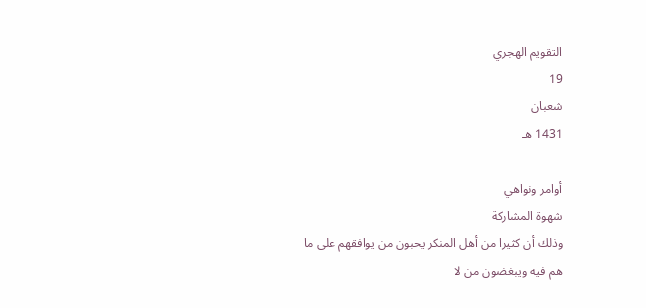التقويم الهجري
19
شعبان
1431 هـ

أوامر ونواهي
شهوة المشاركة
وذلك أن كثيرا من أهل المنكر يحبون من يوافقهم على ما هم فيه ويبغضون من لا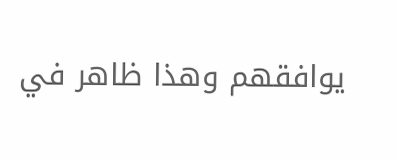يوافقهم وهذا ظاهر في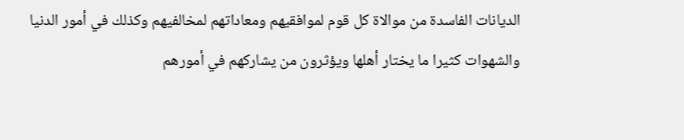الديانات الفاسدة من موالاة كل قوم لموافقيهم ومعاداتهم لمخالفيهم وكذلك في أمور الدنيا والشهوات كثيرا ما يختار أهلها ويؤثرون من يشاركهم في أمورهم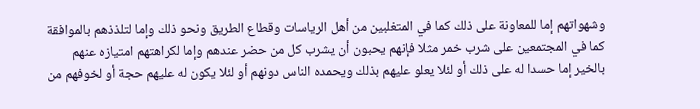وشهواتهم إما للمعاونة على ذلك كما في المتغلبين من أهل الرياسات وقطاع الطريق ونحو ذلك وإما لتلذذهم بالموافقة كما في المجتمعين على شرب خمر مثلا فإنهم يحبون أن يشرب كل من حضر عندهم وإما لكراهتهم امتيازه عنهم بالخير إما حسدا له على ذلك أو لئلا يعلو عليهم بذلك ويحمده الناس دونهم أو لئلا يكون له عليهم حجة أو لخوفهم من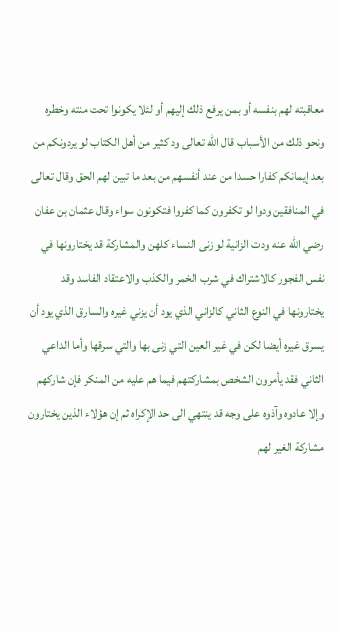معاقبته لهم بنفسه أو بمن يرفع ذلك إليهم أو لئلا يكونوا تحت منته وخطره ونحو ذلك من الأسباب قال الله تعالى ود كثير من أهل الكتاب لو يردونكم من بعد إيمانكم كفارا حسدا من عند أنفسهم من بعد ما تبين لهم الحق وقال تعالى في المنافقين ودوا لو تكفرون كما كفروا فتكونون سواء وقال عثمان بن عفان رضي الله عنه ودت الزانية لو زنى النساء كلهن والمشاركة قد يختارونها في نفس الفجور كالاشتراك في شرب الخمر والكذب والاعتقاد الفاسد وقد يختارونها في النوع الثاني كالزاني الذي يود أن يزني غيره والسارق الذي يود أن يسرق غيره أيضا لكن في غير العين التي زنى بها والتي سرقها وأما الداعي الثاني فقد يأمرون الشخص بمشاركتهم فيما هم عليه من المنكر فإن شاركهم وإلا عادوه وآذوه على وجه قد ينتهي الى حد الإكراه ثم إن هؤلاء الذين يختارون مشاركة الغير لهم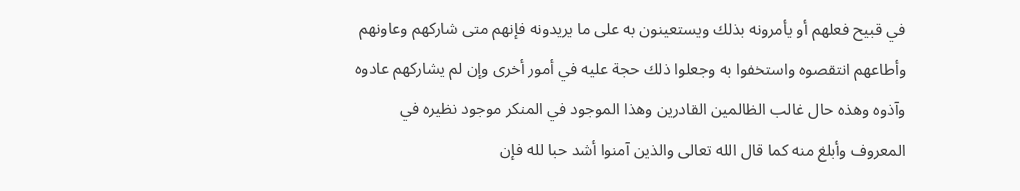في قبيح فعلهم أو يأمرونه بذلك ويستعينون به على ما يريدونه فإنهم متى شاركهم وعاونهم وأطاعهم انتقصوه واستخفوا به وجعلوا ذلك حجة عليه في أمور أخرى وإن لم يشاركهم عادوه وآذوه وهذه حال غالب الظالمين القادرين وهذا الموجود في المنكر موجود نظيره في المعروف وأبلغ منه كما قال الله تعالى والذين آمنوا أشد حبا لله فإن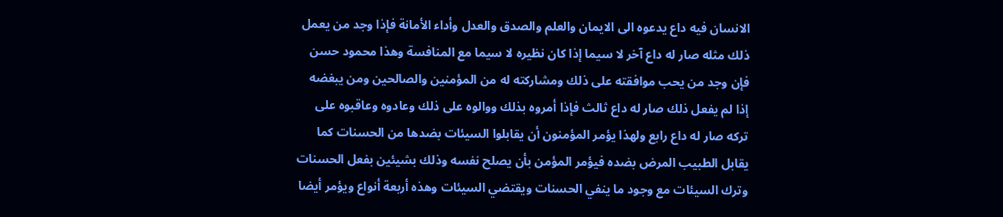الانسان فيه داع يدعوه الى الايمان والعلم والصدق والعدل وأداء الأمانة فإذا وجد من يعمل ذلك مثله صار له داع آخر لا سيما إذا كان نظيره لا سيما مع المنافسة وهذا محمود حسن فإن وجد من يحب موافقته على ذلك ومشاركته له من المؤمنين والصالحين ومن يبغضه إذا لم يفعل ذلك صار له داع ثالث فإذا أمروه بذلك ووالوه على ذلك وعادوه وعاقبوه على تركه صار له داع رابع ولهذا يؤمر المؤمنون أن يقابلوا السيئات بضدها من الحسنات كما يقابل الطبيب المرض بضده فيؤمر المؤمن بأن يصلح نفسه وذلك بشيئين بفعل الحسنات وترك السيئات مع وجود ما ينفي الحسنات ويقتضي السيئات وهذه أربعة أنواع ويؤمر أيضا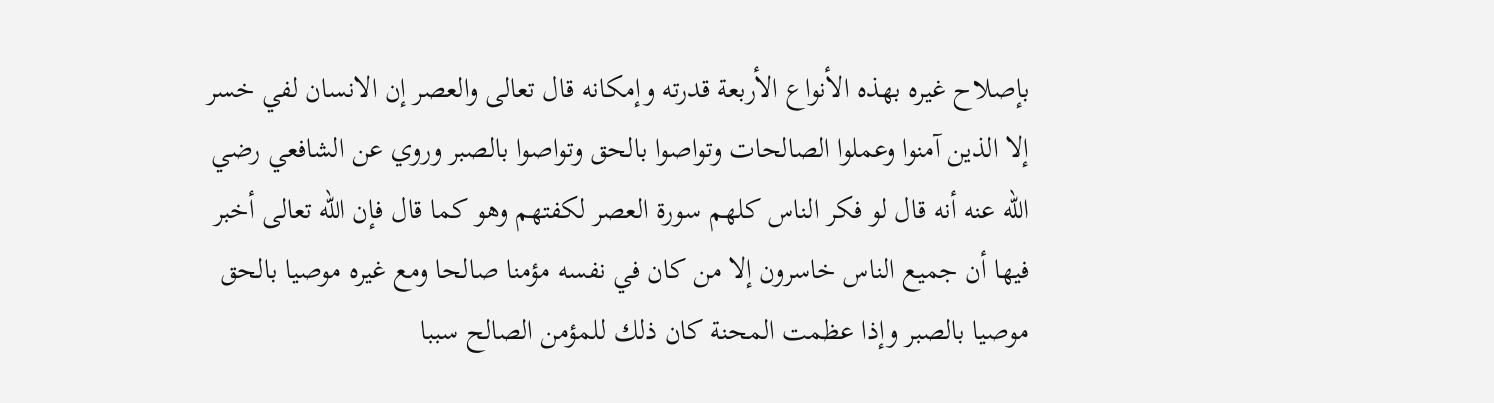بإصلاح غيره بهذه الأنواع الأربعة قدرته وإمكانه قال تعالى والعصر إن الانسان لفي خسر إلا الذين آمنوا وعملوا الصالحات وتواصوا بالحق وتواصوا بالصبر وروي عن الشافعي رضي الله عنه أنه قال لو فكر الناس كلهم سورة العصر لكفتهم وهو كما قال فإن الله تعالى أخبر فيها أن جميع الناس خاسرون إلا من كان في نفسه مؤمنا صالحا ومع غيره موصيا بالحق موصيا بالصبر وإذا عظمت المحنة كان ذلك للمؤمن الصالح سببا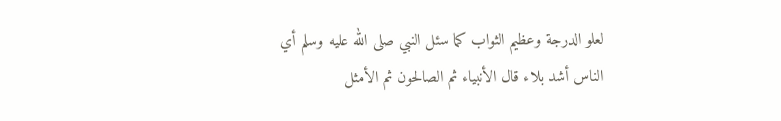لعلو الدرجة وعظيم الثواب كما سئل النبي صلى الله عليه وسلم أي الناس أشد بلاء قال الأنبياء ثم الصالحون ثم الأمثل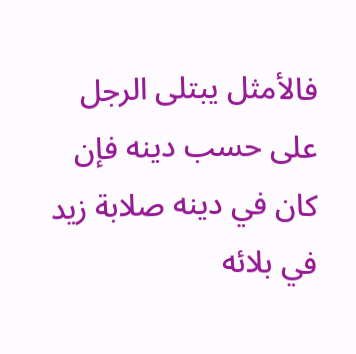فالأمثل يبتلى الرجل على حسب دينه فإن كان في دينه صلابة زيد في بلائه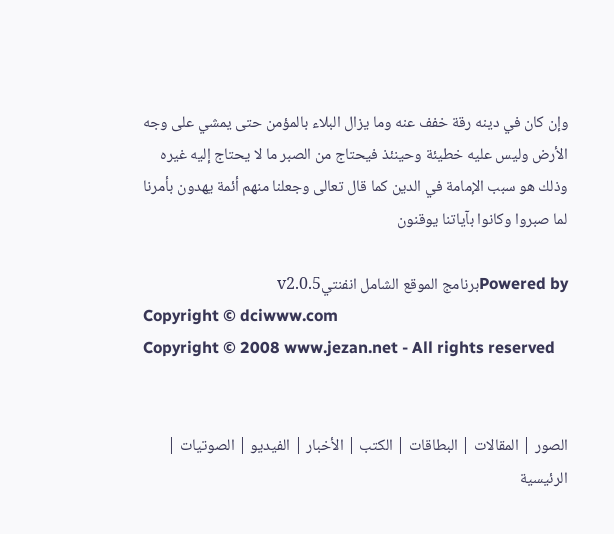وإن كان في دينه رقة خفف عنه وما يزال البلاء بالمؤمن حتى يمشي على وجه الأرض وليس عليه خطيئة وحينئذ فيحتاج من الصبر ما لا يحتاج إليه غيره وذلك هو سبب الإمامة في الدين كما قال تعالى وجعلنا منهم أئمة يهدون بأمرنا لما صبروا وكانوا بآياتنا يوقنون

Powered byبرنامج الموقع الشامل انفنتيv2.0.5
Copyright © dciwww.com
Copyright © 2008 www.jezan.net - All rights reserved


الصور | المقالات | البطاقات | الكتب | الأخبار | الفيديو | الصوتيات | الرئيسية